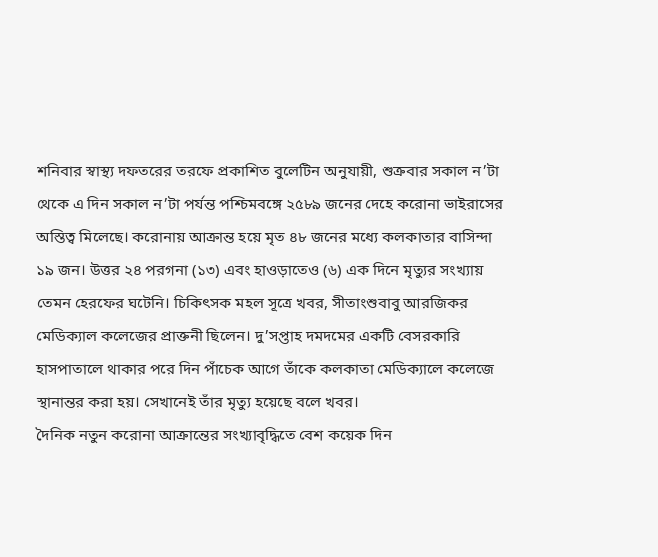শনিবার স্বাস্থ্য দফতরের তরফে প্রকাশিত বুলেটিন অনুযায়ী, শুক্রবার সকাল ন’টা থেকে এ দিন সকাল ন’টা পর্যন্ত পশ্চিমবঙ্গে ২৫৮৯ জনের দেহে করোনা ভাইরাসের অস্তিত্ব মিলেছে। করোনায় আক্রান্ত হয়ে মৃত ৪৮ জনের মধ্যে কলকাতার বাসিন্দা ১৯ জন। উত্তর ২৪ পরগনা (১৩) এবং হাওড়াতেও (৬) এক দিনে মৃত্যুর সংখ্যায় তেমন হেরফের ঘটেনি। চিকিৎসক মহল সূত্রে খবর, সীতাংশুবাবু আরজিকর মেডিক্যাল কলেজের প্রাক্তনী ছিলেন। দু’সপ্তাহ দমদমের একটি বেসরকারি হাসপাতালে থাকার পরে দিন পাঁচেক আগে তাঁকে কলকাতা মেডিক্যালে কলেজে স্থানান্তর করা হয়। সেখানেই তাঁর মৃত্যু হয়েছে বলে খবর।
দৈনিক নতুন করোনা আক্রান্তের সংখ্যাবৃদ্ধিতে বেশ কয়েক দিন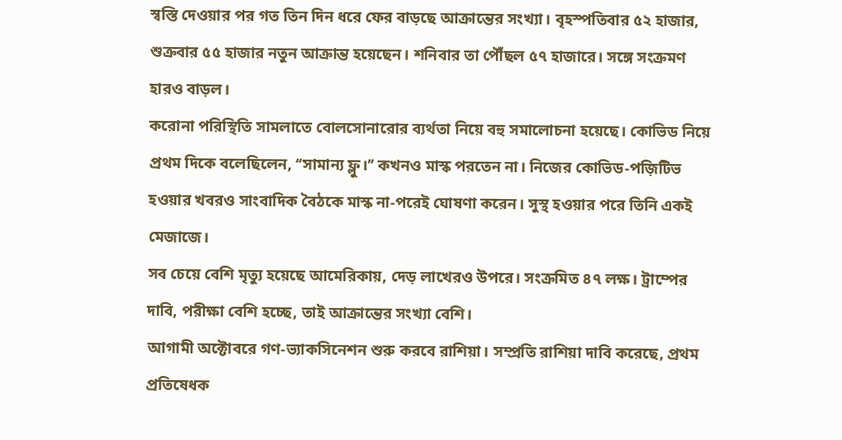স্বস্তি দেওয়ার পর গত তিন দিন ধরে ফের বাড়ছে আক্রান্তের সংখ্যা। বৃহস্পতিবার ৫২ হাজার, শুক্রবার ৫৫ হাজার নতুন আক্রান্ত হয়েছেন। শনিবার তা পৌঁছল ৫৭ হাজারে। সঙ্গে সংক্রমণ হারও বাড়ল।
করোনা পরিস্থিতি সামলাতে বোলসোনারোর ব্যর্থতা নিয়ে বহু সমালোচনা হয়েছে। কোভিড নিয়ে প্রথম দিকে বলেছিলেন, ‘‘সামান্য ফ্লু।’’ কখনও মাস্ক পরতেন না। নিজের কোভিড-পজ়িটিভ হওয়ার খবরও সাংবাদিক বৈঠকে মাস্ক না-পরেই ঘোষণা করেন। সুস্থ হওয়ার পরে তিনি একই মেজাজে।
সব চেয়ে বেশি মৃত্যু হয়েছে আমেরিকায়, দেড় লাখেরও উপরে। সংক্রমিত ৪৭ লক্ষ। ট্রাম্পের দাবি, পরীক্ষা বেশি হচ্ছে, তাই আক্রান্তের সংখ্যা বেশি।
আগামী অক্টোবরে গণ-ভ্যাকসিনেশন শুরু করবে রাশিয়া। সম্প্রতি রাশিয়া দাবি করেছে, প্রথম প্রতিষেধক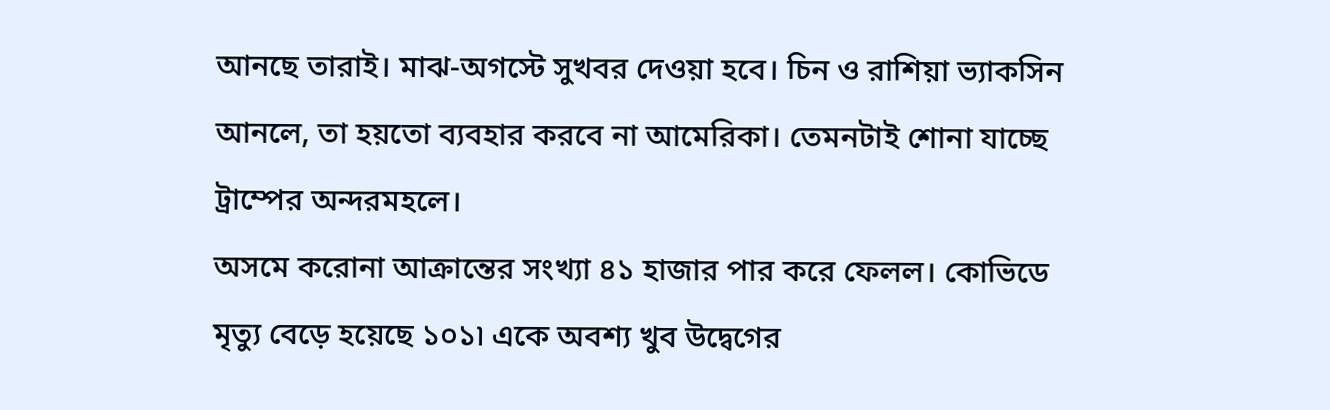আনছে তারাই। মাঝ-অগস্টে সুখবর দেওয়া হবে। চিন ও রাশিয়া ভ্যাকসিন আনলে, তা হয়তো ব্যবহার করবে না আমেরিকা। তেমনটাই শোনা যাচ্ছে ট্রাম্পের অন্দরমহলে।
অসমে করোনা আক্রান্তের সংখ্যা ৪১ হাজার পার করে ফেলল। কোভিডে মৃত্যু বেড়ে হয়েছে ১০১৷ একে অবশ্য খুব উদ্বেগের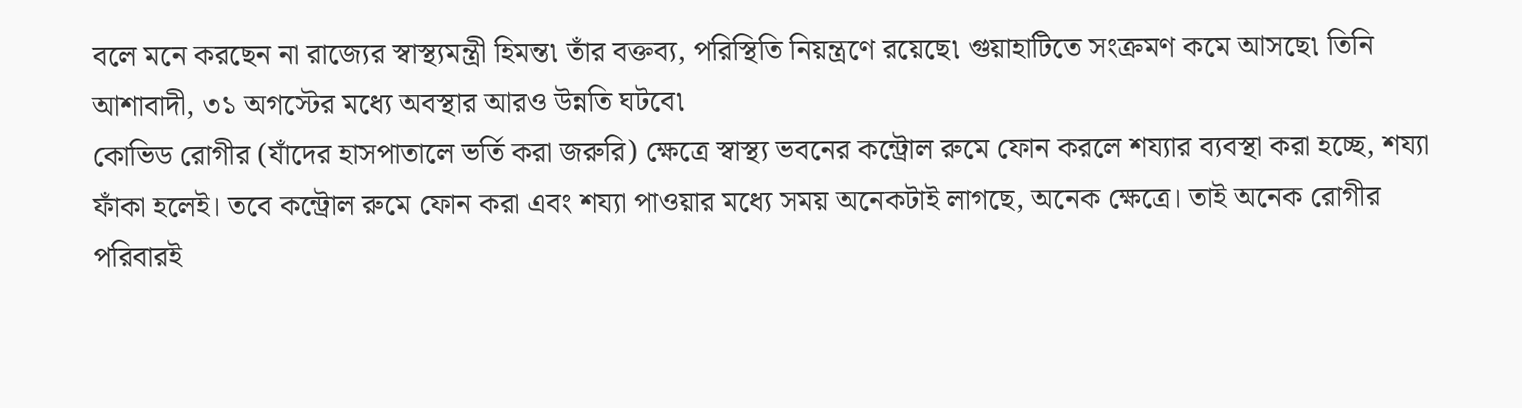বলে মনে করছেন না রাজ্যের স্বাস্থ্যমন্ত্রী হিমন্ত৷ তাঁর বক্তব্য, পরিস্থিতি নিয়ন্ত্রণে রয়েছে৷ গুয়াহাটিতে সংক্রমণ কমে আসছে৷ তিনি আশাবাদী, ৩১ অগস্টের মধ্যে অবস্থার আরও উন্নতি ঘটবে৷
কোভিড রোগীর (যাঁদের হাসপাতালে ভর্তি করা জরুরি) ক্ষেত্রে স্বাস্থ্য ভবনের কন্ট্রোল রুমে ফোন করলে শয্যার ব্যবস্থা করা হচ্ছে, শয্যা ফাঁকা হলেই। তবে কন্ট্রোল রুমে ফোন করা এবং শয্যা পাওয়ার মধ্যে সময় অনেকটাই লাগছে, অনেক ক্ষেত্রে। তাই অনেক রোগীর পরিবারই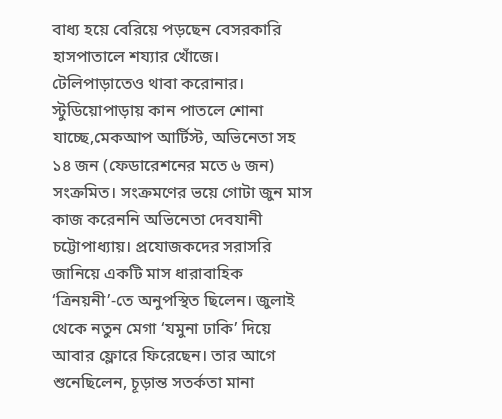বাধ্য হয়ে বেরিয়ে পড়ছেন বেসরকারি হাসপাতালে শয্যার খোঁজে।
টেলিপাড়াতেও থাবা করোনার। স্টুডিয়োপাড়ায় কান পাতলে শোনা যাচ্ছে,মেকআপ আর্টিস্ট, অভিনেতা সহ ১৪ জন (ফেডারেশনের মতে ৬ জন) সংক্রমিত। সংক্রমণের ভয়ে গোটা জুন মাস কাজ করেননি অভিনেতা দেবযানী চট্টোপাধ্যায়। প্রযোজকদের সরাসরি জানিয়ে একটি মাস ধারাবাহিক ‘ত্রিনয়নী’-তে অনুপস্থিত ছিলেন। জুলাই থেকে নতুন মেগা ‘যমুনা ঢাকি’ দিয়ে আবার ফ্লোরে ফিরেছেন। তার আগে শুনেছিলেন, চূড়ান্ত সতর্কতা মানা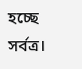হচ্ছে সর্বত্র।